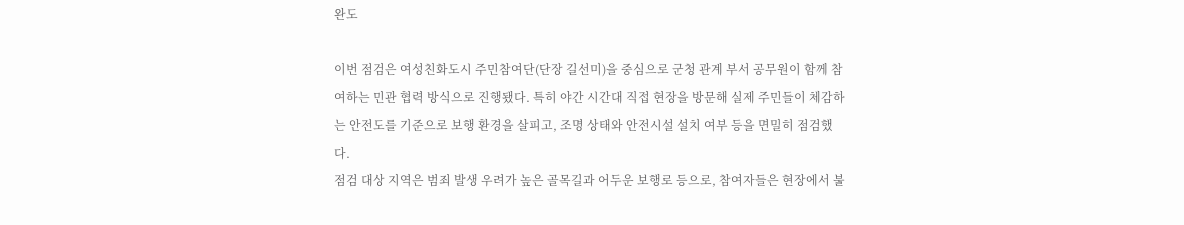완도

이번 점검은 여성친화도시 주민참여단(단장 길선미)을 중심으로 군청 관계 부서 공무원이 함께 참여하는 민관 협력 방식으로 진행됐다. 특히 야간 시간대 직접 현장을 방문해 실제 주민들이 체감하는 안전도를 기준으로 보행 환경을 살피고, 조명 상태와 안전시설 설치 여부 등을 면밀히 점검했다.
점검 대상 지역은 범죄 발생 우려가 높은 골목길과 어두운 보행로 등으로, 참여자들은 현장에서 불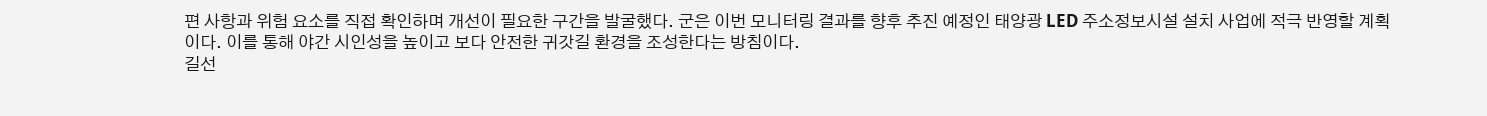편 사항과 위험 요소를 직접 확인하며 개선이 필요한 구간을 발굴했다. 군은 이번 모니터링 결과를 향후 추진 예정인 태양광 LED 주소정보시설 설치 사업에 적극 반영할 계획이다. 이를 통해 야간 시인성을 높이고 보다 안전한 귀갓길 환경을 조성한다는 방침이다.
길선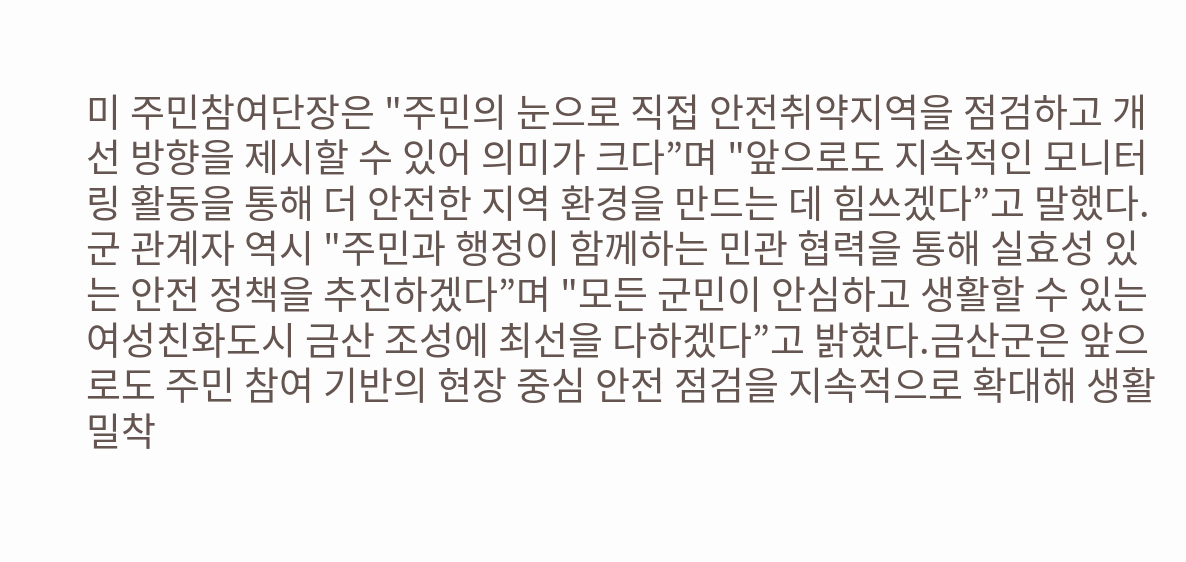미 주민참여단장은 "주민의 눈으로 직접 안전취약지역을 점검하고 개선 방향을 제시할 수 있어 의미가 크다”며 "앞으로도 지속적인 모니터링 활동을 통해 더 안전한 지역 환경을 만드는 데 힘쓰겠다”고 말했다.군 관계자 역시 "주민과 행정이 함께하는 민관 협력을 통해 실효성 있는 안전 정책을 추진하겠다”며 "모든 군민이 안심하고 생활할 수 있는 여성친화도시 금산 조성에 최선을 다하겠다”고 밝혔다.금산군은 앞으로도 주민 참여 기반의 현장 중심 안전 점검을 지속적으로 확대해 생활 밀착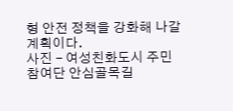형 안전 정책을 강화해 나갈 계획이다.
사진 - 여성친화도시 주민참여단 안심골목길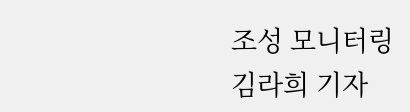조성 모니터링
김라희 기자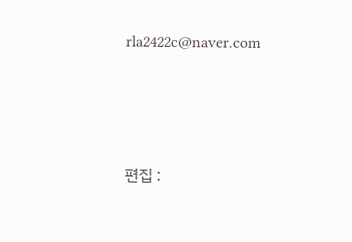rla2422c@naver.com






편집 :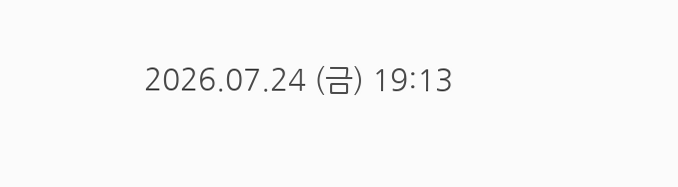2026.07.24 (금) 19:13